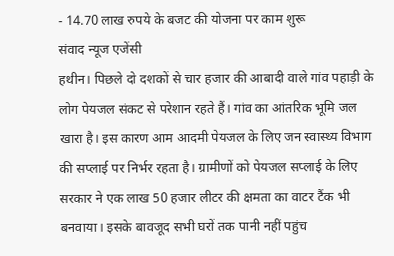- 14.70 लाख रुपये के बजट की योजना पर काम शुरू
संवाद न्यूज एजेंसी
हथीन। पिछले दो दशकों से चार हजार की आबादी वाले गांव पहाड़ी के लोग पेयजल संकट से परेशान रहते हैं। गांव का आंतरिक भूमि जल खारा है। इस कारण आम आदमी पेयजल के लिए जन स्वास्थ्य विभाग की सप्लाई पर निर्भर रहता है। ग्रामीणों को पेयजल सप्लाई के लिए सरकार ने एक लाख 50 हजार लीटर की क्षमता का वाटर टैंक भी बनवाया। इसके बावजूद सभी घरों तक पानी नहीं पहुंच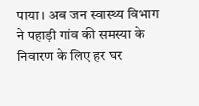पाया। अब जन स्वास्थ्य विभाग ने पहाड़ी गांव की समस्या के निवारण के लिए हर घर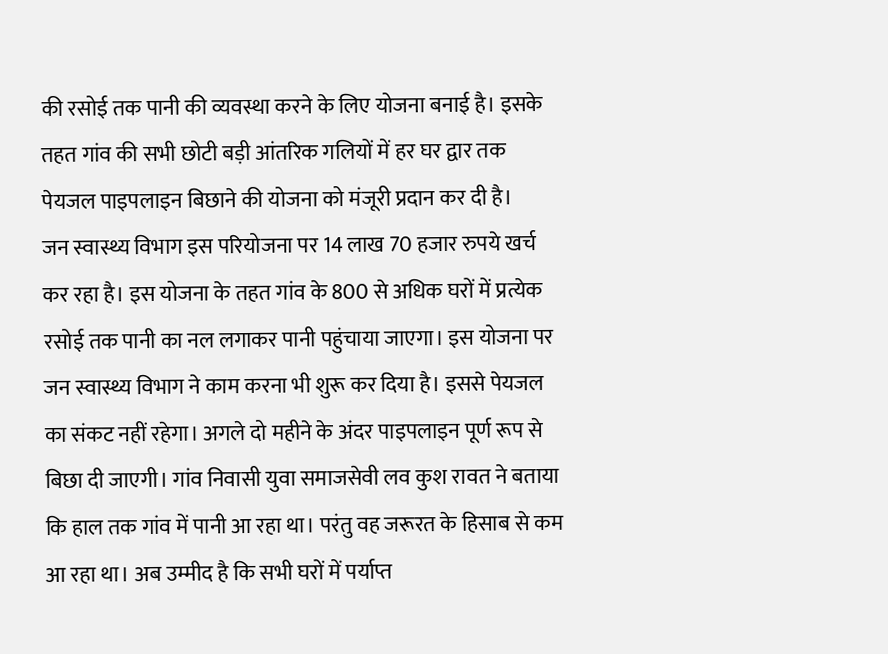की रसोई तक पानी की व्यवस्था करने के लिए योजना बनाई है। इसके तहत गांव की सभी छोटी बड़ी आंतरिक गलियों में हर घर द्वार तक पेयजल पाइपलाइन बिछाने की योजना को मंजूरी प्रदान कर दी है।
जन स्वास्थ्य विभाग इस परियोजना पर 14 लाख 70 हजार रुपये खर्च कर रहा है। इस योजना के तहत गांव के 800 से अधिक घरों में प्रत्येक रसोई तक पानी का नल लगाकर पानी पहुंचाया जाएगा। इस योजना पर जन स्वास्थ्य विभाग ने काम करना भी शुरू कर दिया है। इससे पेयजल का संकट नहीं रहेगा। अगले दो महीने के अंदर पाइपलाइन पूर्ण रूप से बिछा दी जाएगी। गांव निवासी युवा समाजसेवी लव कुश रावत ने बताया कि हाल तक गांव में पानी आ रहा था। परंतु वह जरूरत के हिसाब से कम आ रहा था। अब उम्मीद है कि सभी घरों में पर्याप्त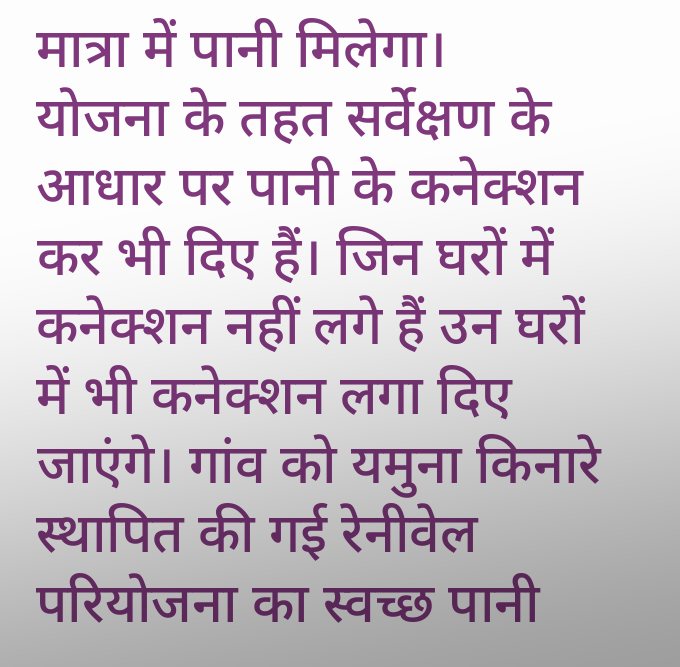मात्रा में पानी मिलेगा।
योजना के तहत सर्वेक्षण के आधार पर पानी के कनेक्शन कर भी दिए हैं। जिन घरों में कनेक्शन नहीं लगे हैं उन घरों में भी कनेक्शन लगा दिए जाएंगे। गांव को यमुना किनारे स्थापित की गई रेनीवेल परियोजना का स्वच्छ पानी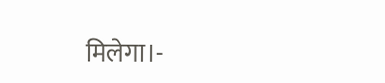मिलेगा।-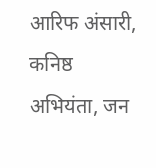आरिफ अंसारी, कनिष्ठ अभियंता, जन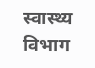स्वास्थ्य विभाग